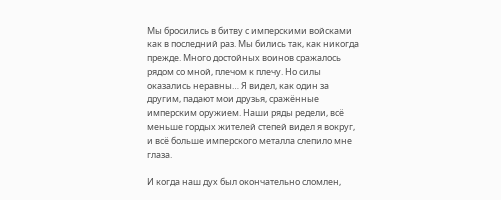Мы бросились в битву с имперскими войсками как в последний раз. Мы бились так, как никогда прежде. Много достойных воинов сражалось рядом со мной, плечом к плечу. Но силы оказались неравны… Я видел, как один за другим, падают мои друзья, сражённые имперским оружием. Наши ряды редели, всё меньше гордых жителей степей видел я вокруг, и всё больше имперского металла слепило мне глаза.

И когда наш дух был окончательно сломлен,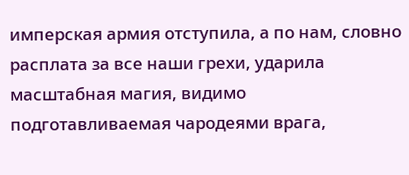имперская армия отступила, а по нам, словно расплата за все наши грехи, ударила масштабная магия, видимо подготавливаемая чародеями врага,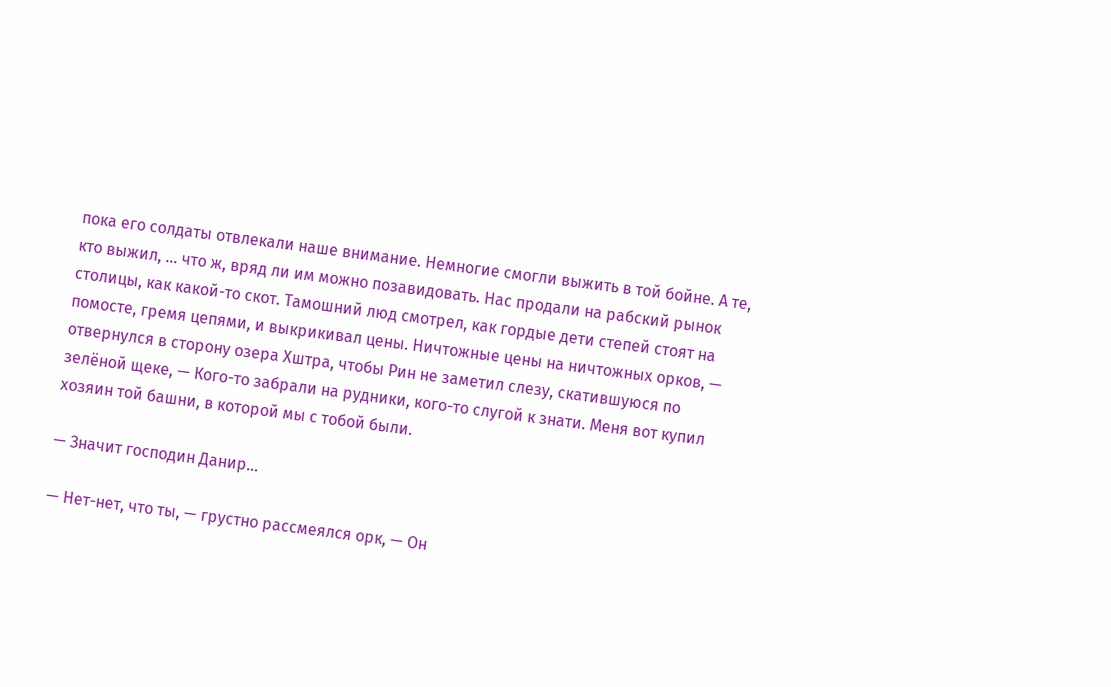пока его солдаты отвлекали наше внимание. Немногие смогли выжить в той бойне. А те, кто выжил, … что ж, вряд ли им можно позавидовать. Нас продали на рабский рынок столицы, как какой-то скот. Тамошний люд смотрел, как гордые дети степей стоят на помосте, гремя цепями, и выкрикивал цены. Ничтожные цены на ничтожных орков, — отвернулся в сторону озера Хштра, чтобы Рин не заметил слезу, скатившуюся по зелёной щеке, — Кого-то забрали на рудники, кого-то слугой к знати. Меня вот купил хозяин той башни, в которой мы с тобой были.

— Значит господин Данир…

— Нет-нет, что ты, — грустно рассмеялся орк, — Он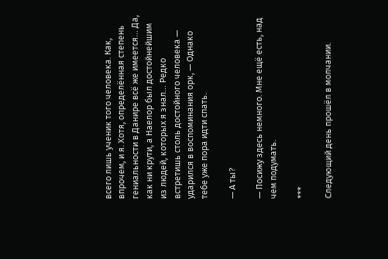всего лишь ученик того человека. Как, впрочем, и я. Хотя, определённая степень гениальности в Данире всё же имеется… Да, как ни крути, а Наелор был достойнейшим из людей, которых я знал… Редко встретишь столь достойного человека — ударился в воспоминания орк, — Однако тебе уже пора идти спать.

— А ты?

— Посижу здесь немного. Мне ещё есть, над чем подумать.

***

Следующий день прошёл в молчании.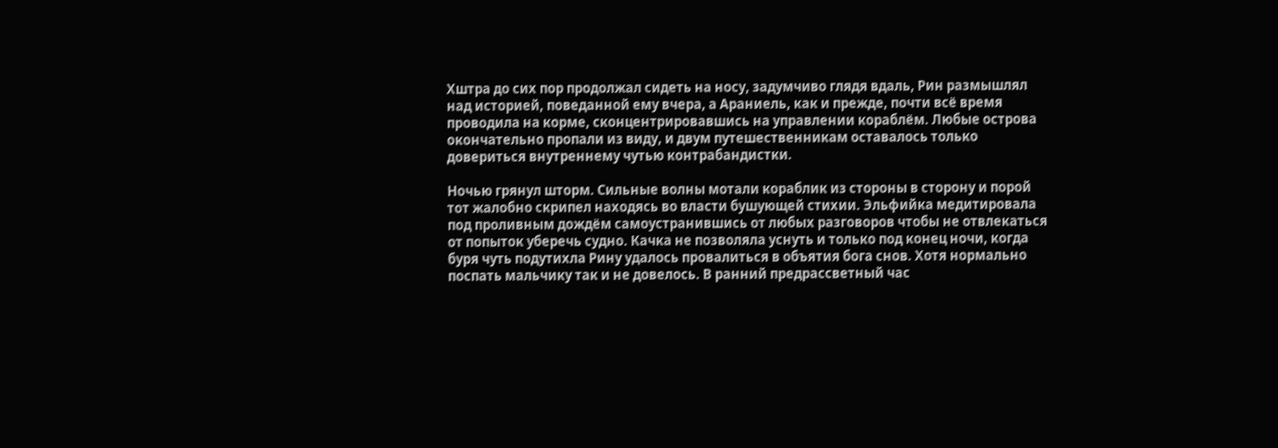Хштра до сих пор продолжал сидеть на носу, задумчиво глядя вдаль, Рин размышлял над историей, поведанной ему вчера, а Араниель, как и прежде, почти всё время проводила на корме, сконцентрировавшись на управлении кораблём. Любые острова окончательно пропали из виду, и двум путешественникам оставалось только довериться внутреннему чутью контрабандистки.

Ночью грянул шторм. Сильные волны мотали кораблик из стороны в сторону и порой тот жалобно скрипел находясь во власти бушующей стихии. Эльфийка медитировала под проливным дождём самоустранившись от любых разговоров чтобы не отвлекаться от попыток уберечь судно. Качка не позволяла уснуть и только под конец ночи, когда буря чуть подутихла Рину удалось провалиться в объятия бога снов. Хотя нормально поспать мальчику так и не довелось. В ранний предрассветный час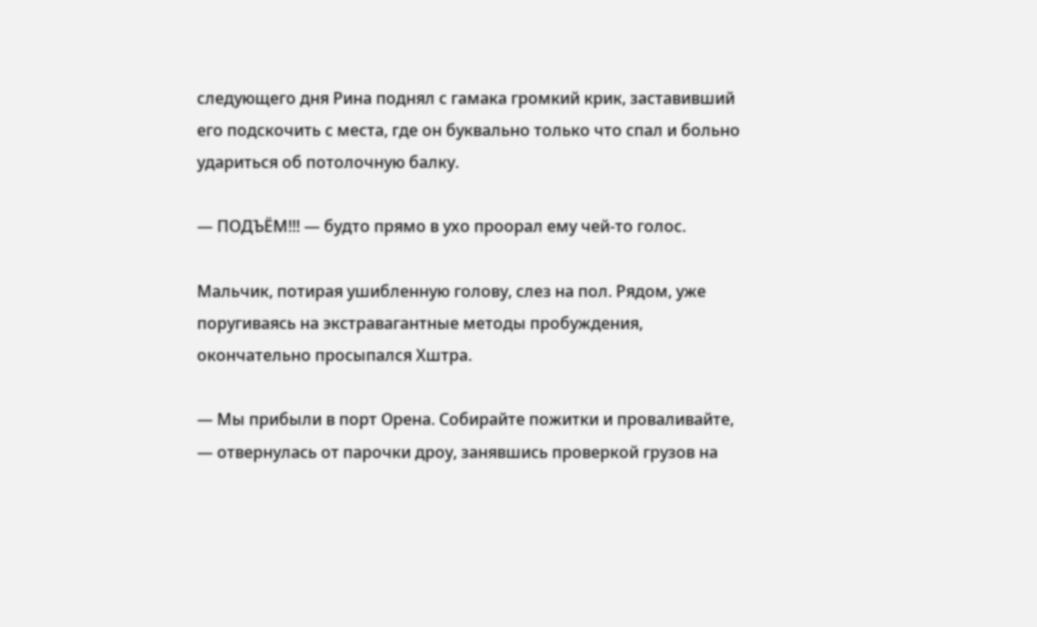следующего дня Рина поднял с гамака громкий крик, заставивший его подскочить с места, где он буквально только что спал и больно удариться об потолочную балку.

— ПОДЪЁМ!!! — будто прямо в ухо проорал ему чей-то голос.

Мальчик, потирая ушибленную голову, слез на пол. Рядом, уже поругиваясь на экстравагантные методы пробуждения, окончательно просыпался Хштра.

— Мы прибыли в порт Орена. Собирайте пожитки и проваливайте, — отвернулась от парочки дроу, занявшись проверкой грузов на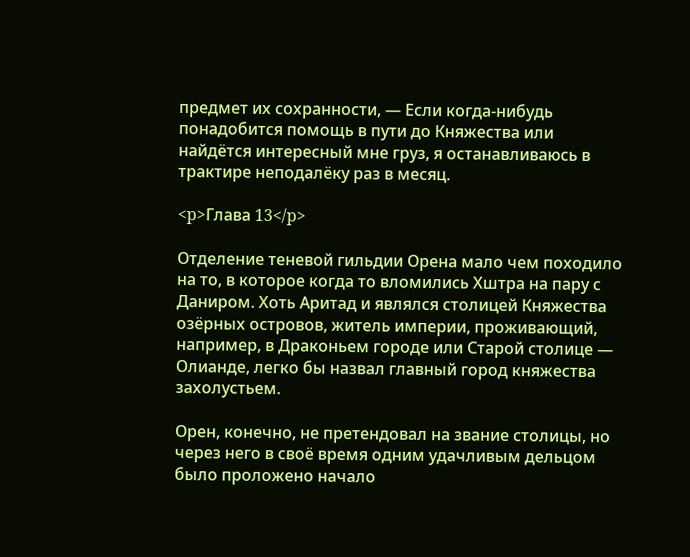предмет их сохранности, — Если когда-нибудь понадобится помощь в пути до Княжества или найдётся интересный мне груз, я останавливаюсь в трактире неподалёку раз в месяц.

<p>Глава 13</p>

Отделение теневой гильдии Орена мало чем походило на то, в которое когда то вломились Хштра на пару с Даниром. Хоть Аритад и являлся столицей Княжества озёрных островов, житель империи, проживающий, например, в Драконьем городе или Старой столице — Олианде, легко бы назвал главный город княжества захолустьем.

Орен, конечно, не претендовал на звание столицы, но через него в своё время одним удачливым дельцом было проложено начало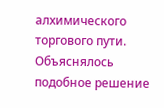алхимического торгового пути. Объяснялось подобное решение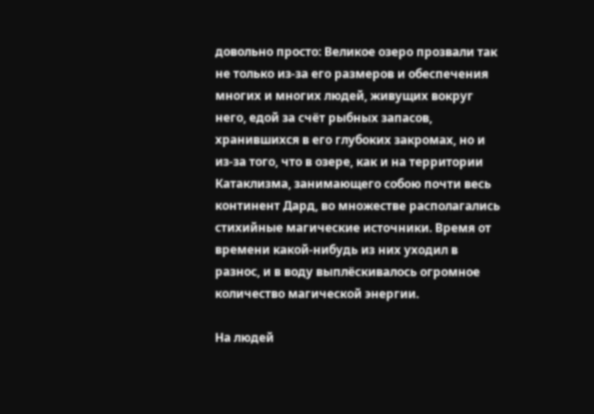довольно просто: Великое озеро прозвали так не только из-за его размеров и обеспечения многих и многих людей, живущих вокруг него, едой за счёт рыбных запасов, хранившихся в его глубоких закромах, но и из-за того, что в озере, как и на территории Катаклизма, занимающего собою почти весь континент Дард, во множестве располагались стихийные магические источники. Время от времени какой-нибудь из них уходил в разнос, и в воду выплёскивалось огромное количество магической энергии.

На людей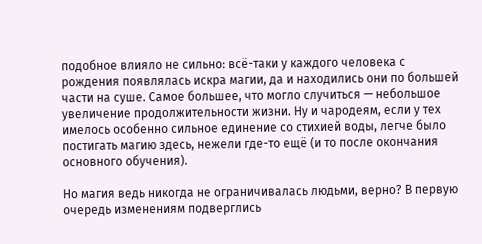подобное влияло не сильно: всё-таки у каждого человека с рождения появлялась искра магии, да и находились они по большей части на суше. Самое большее, что могло случиться — небольшое увеличение продолжительности жизни. Ну и чародеям, если у тех имелось особенно сильное единение со стихией воды, легче было постигать магию здесь, нежели где-то ещё (и то после окончания основного обучения).

Но магия ведь никогда не ограничивалась людьми, верно? В первую очередь изменениям подверглись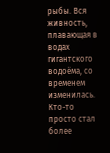рыбы. Вся живность, плавающая в водах гигантского водоёма, со временем изменилась. Кто-то просто стал более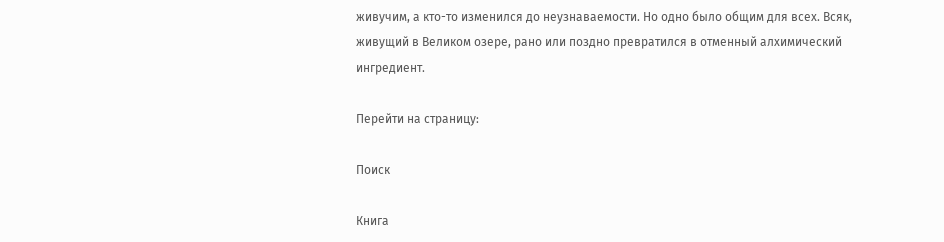живучим, а кто-то изменился до неузнаваемости. Но одно было общим для всех. Всяк, живущий в Великом озере, рано или поздно превратился в отменный алхимический ингредиент.

Перейти на страницу:

Поиск

Книга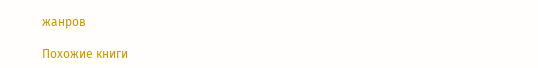жанров

Похожие книги